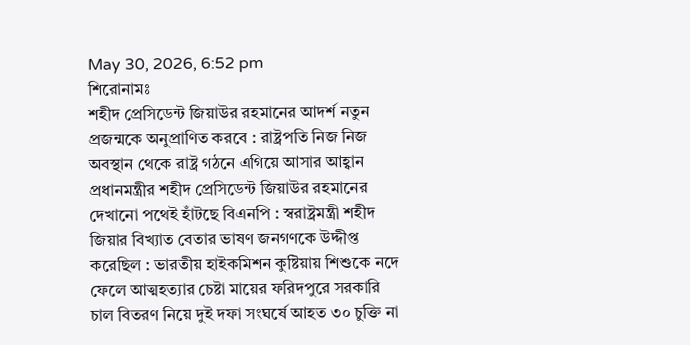May 30, 2026, 6:52 pm
শিরোনামঃ
শহীদ প্রেসিডেন্ট জিয়াউর রহমানের আদর্শ নতুন প্রজন্মকে অনুপ্রাণিত করবে : রাষ্ট্রপতি নিজ নিজ অবস্থান থেকে রাষ্ট্র গঠনে এগিয়ে আসার আহ্বান প্রধানমন্ত্রীর শহীদ প্রেসিডেন্ট জিয়াউর রহমানের দেখানো পথেই হাঁটছে বিএনপি : স্বরাষ্ট্রমন্ত্রী শহীদ জিয়ার বিখ্যাত বেতার ভাষণ জনগণকে উদ্দীপ্ত করেছিল : ভারতীয় হাইকমিশন কুষ্টিয়ায় শিশুকে নদে ফেলে আত্মহত্যার চেষ্টা মায়ের ফরিদপুরে সরকারি চাল বিতরণ নিয়ে দুই দফা সংঘর্ষে আহত ৩০ চুক্তি না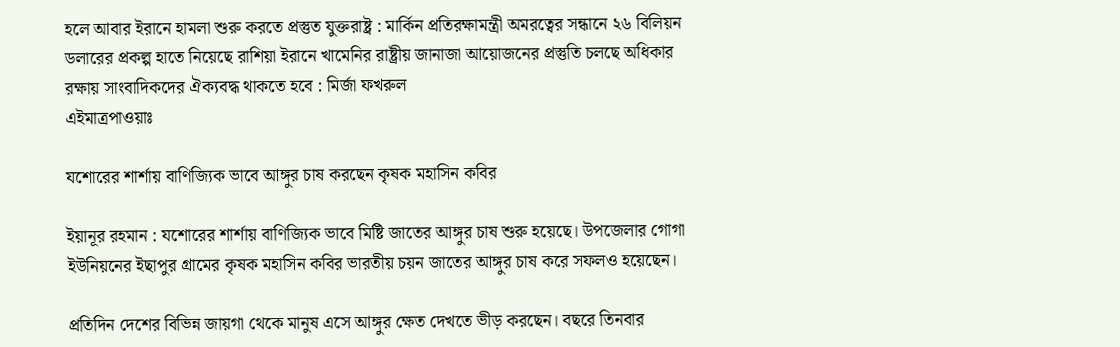হলে আবার ইরানে হামলা শুরু করতে প্রস্তুত যুক্তরাষ্ট্র : মার্কিন প্রতিরক্ষামন্ত্রী অমরত্বের সন্ধানে ২৬ বিলিয়ন ডলারের প্রকল্প হাতে নিয়েছে রাশিয়া ইরানে খামেনির রাষ্ট্রীয় জানাজা আয়োজনের প্রস্তুতি চলছে অধিকার রক্ষায় সাংবাদিকদের ঐক্যবদ্ধ থাকতে হবে : মির্জা ফখরুল
এইমাত্রপাওয়াঃ

যশোরের শার্শায় বাণিজ্যিক ভাবে আঙ্গুর চাষ করছেন কৃষক মহাসিন কবির

ইয়ানূর রহমান : যশোরের শার্শায় বাণিজ্যিক ভাবে মিষ্টি জাতের আঙ্গুর চাষ শুরু হয়েছে। উপজেলার গোগা ইউনিয়নের ইছাপুর গ্রামের কৃষক মহাসিন কবির ভারতীয় চয়ন জাতের আঙ্গুর চাষ করে সফলও হয়েছেন।

প্রতিদিন দেশের বিভিন্ন জায়গা থেকে মানুষ এসে আঙ্গুর ক্ষেত দেখতে ভীড় করছেন। বছরে তিনবার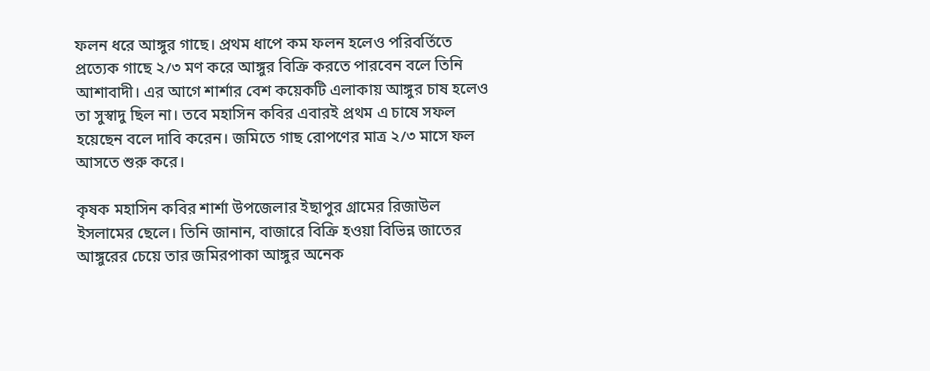ফলন ধরে আঙ্গুর গাছে। প্রথম ধাপে কম ফলন হলেও পরিবর্তিতে প্রত্যেক গাছে ২/৩ মণ করে আঙ্গুর বিক্রি করতে পারবেন বলে তিনি আশাবাদী। এর আগে শার্শার বেশ কয়েকটি এলাকায় আঙ্গুর চাষ হলেও তা সুস্বাদু ছিল না। তবে মহাসিন কবির এবারই প্রথম এ চাষে সফল হয়েছেন বলে দাবি করেন। জমিতে গাছ রোপণের মাত্র ২/৩ মাসে ফল আসতে শুরু করে।

কৃষক মহাসিন কবির শার্শা উপজেলার ইছাপুর গ্রামের রিজাউল ইসলামের ছেলে। তিনি জানান, বাজারে বিক্রি হওয়া বিভিন্ন জাতের আঙ্গুরের চেয়ে তার জমিরপাকা আঙ্গুর অনেক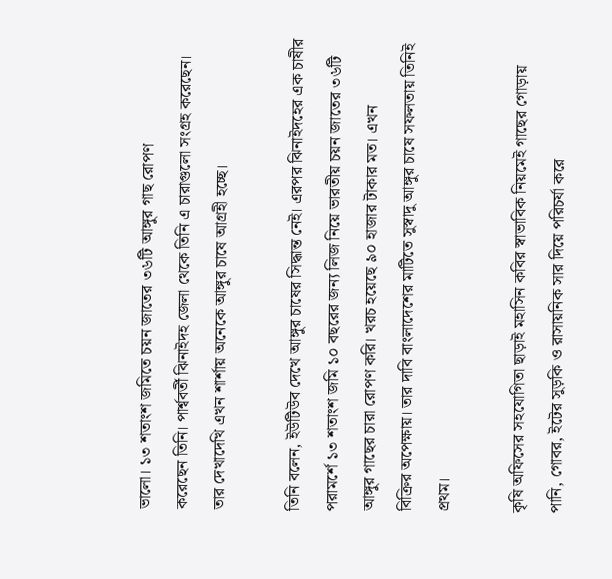ভালো। ১৩ শতাংশ জমিতে চয়ন জাতের ৩৬টি আঙ্গুর গাছ রোপণ
করেছেন তিনি। পার্শ্ববর্তী ঝিনাইদহ জেলা থেকে তিনি এ চারাগুলো সংগ্রহ করেছেন। তার দেখাদেখি এখন শার্শায় অনেকে আঙ্গুর চাষে আগ্রহী হচ্ছে।

তিনি বলেন, ইউটিউব দেখে আঙ্গুর চাষের সিদ্ধান্ত নেই। এরপর ঝিনাইদহের এক চাষীর পরামর্শে ১৩ শতাংশ জমি ১০ বছরের জন্য লিজ নিয়ে ভারতীয় চয়ন জাতের ৩৬টি আঙ্গুর গাছের চারা রোপণ করি। খরচ হয়েছে ৯০ হাজার টাকার মত। এখন
বিক্রির অপেক্ষায়। তার দাবি বাংলাদেশের মাটিতে সুস্বাদু আঙ্গুর চাষে সফলতায় তিনিই প্রথম।

কৃষি অফিসের সহযোগিতা ছাড়াই মহাসিন কবির স্বাভাবিক নিয়মেই গাছের গোড়ায় পানি, গোবর, ইটের সুড়কি ও রাসায়নিক সার দিয়ে পরিচর্যা করে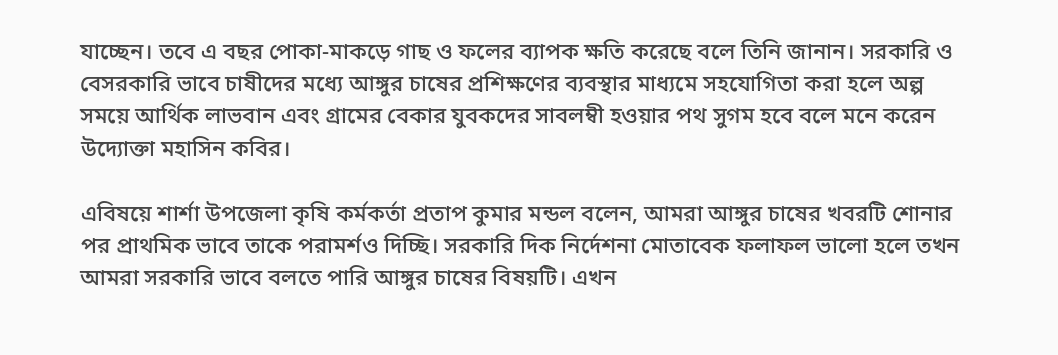যাচ্ছেন। তবে এ বছর পোকা-মাকড়ে গাছ ও ফলের ব্যাপক ক্ষতি করেছে বলে তিনি জানান। সরকারি ও বেসরকারি ভাবে চাষীদের মধ্যে আঙ্গুর চাষের প্রশিক্ষণের ব্যবস্থার মাধ্যমে সহযোগিতা করা হলে অল্প সময়ে আর্থিক লাভবান এবং গ্রামের বেকার যুবকদের সাবলম্বী হওয়ার পথ সুগম হবে বলে মনে করেন উদ্যোক্তা মহাসিন কবির।

এবিষয়ে শার্শা উপজেলা কৃষি কর্মকর্তা প্রতাপ কুমার মন্ডল বলেন, আমরা আঙ্গুর চাষের খবরটি শোনার পর প্রাথমিক ভাবে তাকে পরামর্শও দিচ্ছি। সরকারি দিক নির্দেশনা মোতাবেক ফলাফল ভালো হলে তখন আমরা সরকারি ভাবে বলতে পারি আঙ্গুর চাষের বিষয়টি। এখন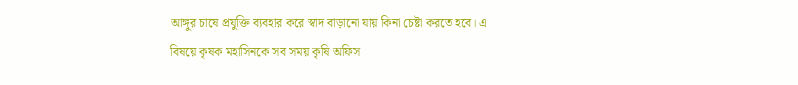আঙ্গুর চাষে প্রযুক্তি ব্যবহার করে স্বাদ বাড়ানো যায় কিনা চেষ্টা করতে হবে। এ বিষয়ে কৃষক মহাসিনকে সব সময় কৃষি অফিস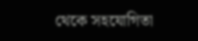থেকে সহযোগিতা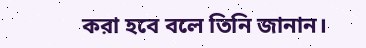করা হবে বলে তিনি জানান।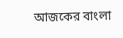আজকের বাংলা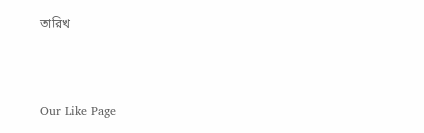তারিখ



Our Like Page